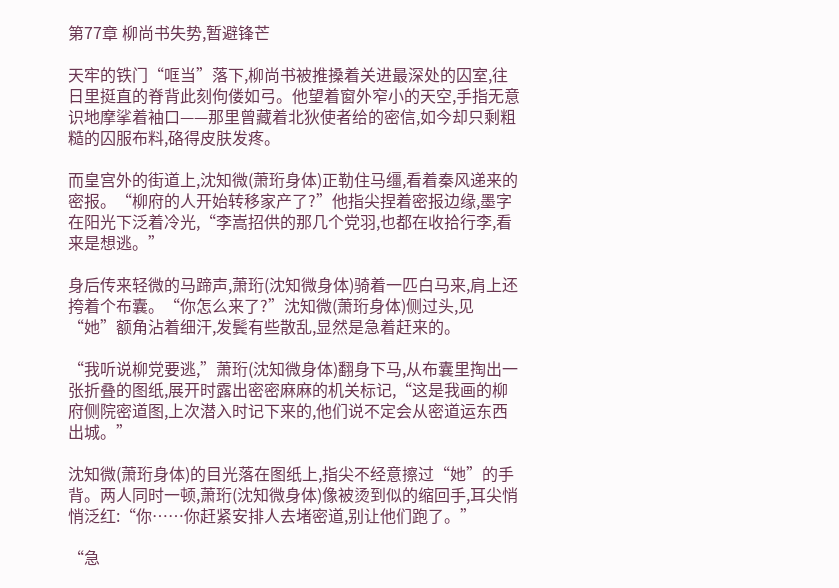第77章 柳尚书失势,暂避锋芒

天牢的铁门“哐当”落下,柳尚书被推搡着关进最深处的囚室,往日里挺直的脊背此刻佝偻如弓。他望着窗外窄小的天空,手指无意识地摩挲着袖口——那里曾藏着北狄使者给的密信,如今却只剩粗糙的囚服布料,硌得皮肤发疼。

而皇宫外的街道上,沈知微(萧珩身体)正勒住马缰,看着秦风递来的密报。“柳府的人开始转移家产了?”他指尖捏着密报边缘,墨字在阳光下泛着冷光,“李嵩招供的那几个党羽,也都在收拾行李,看来是想逃。”

身后传来轻微的马蹄声,萧珩(沈知微身体)骑着一匹白马来,肩上还挎着个布囊。“你怎么来了?”沈知微(萧珩身体)侧过头,见“她”额角沾着细汗,发鬓有些散乱,显然是急着赶来的。

“我听说柳党要逃,”萧珩(沈知微身体)翻身下马,从布囊里掏出一张折叠的图纸,展开时露出密密麻麻的机关标记,“这是我画的柳府侧院密道图,上次潜入时记下来的,他们说不定会从密道运东西出城。”

沈知微(萧珩身体)的目光落在图纸上,指尖不经意擦过“她”的手背。两人同时一顿,萧珩(沈知微身体)像被烫到似的缩回手,耳尖悄悄泛红:“你……你赶紧安排人去堵密道,别让他们跑了。”

“急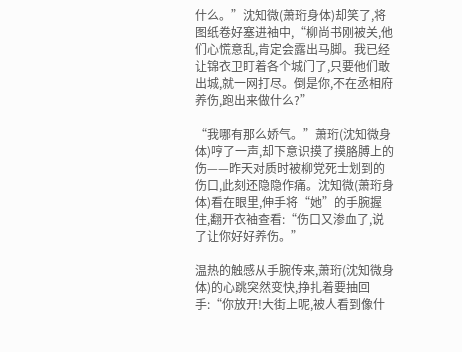什么。”沈知微(萧珩身体)却笑了,将图纸卷好塞进袖中,“柳尚书刚被关,他们心慌意乱,肯定会露出马脚。我已经让锦衣卫盯着各个城门了,只要他们敢出城,就一网打尽。倒是你,不在丞相府养伤,跑出来做什么?”

“我哪有那么娇气。”萧珩(沈知微身体)哼了一声,却下意识摸了摸胳膊上的伤——昨天对质时被柳党死士划到的伤口,此刻还隐隐作痛。沈知微(萧珩身体)看在眼里,伸手将“她”的手腕握住,翻开衣袖查看:“伤口又渗血了,说了让你好好养伤。”

温热的触感从手腕传来,萧珩(沈知微身体)的心跳突然变快,挣扎着要抽回手:“你放开!大街上呢,被人看到像什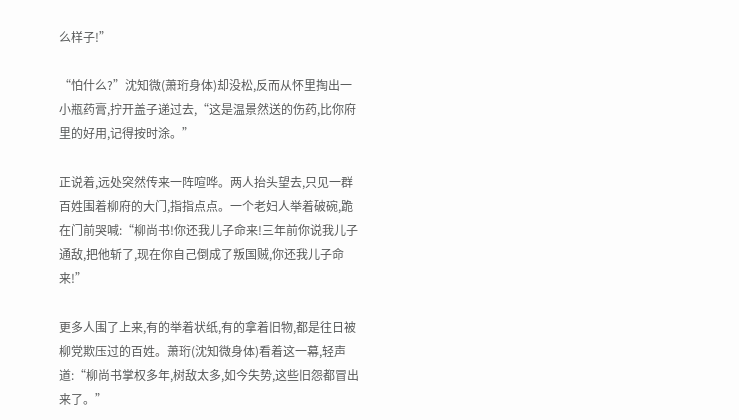么样子!”

“怕什么?”沈知微(萧珩身体)却没松,反而从怀里掏出一小瓶药膏,拧开盖子递过去,“这是温景然送的伤药,比你府里的好用,记得按时涂。”

正说着,远处突然传来一阵喧哗。两人抬头望去,只见一群百姓围着柳府的大门,指指点点。一个老妇人举着破碗,跪在门前哭喊:“柳尚书!你还我儿子命来!三年前你说我儿子通敌,把他斩了,现在你自己倒成了叛国贼,你还我儿子命来!”

更多人围了上来,有的举着状纸,有的拿着旧物,都是往日被柳党欺压过的百姓。萧珩(沈知微身体)看着这一幕,轻声道:“柳尚书掌权多年,树敌太多,如今失势,这些旧怨都冒出来了。”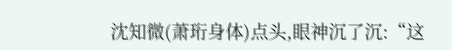沈知微(萧珩身体)点头,眼神沉了沉:“这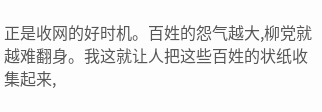正是收网的好时机。百姓的怨气越大,柳党就越难翻身。我这就让人把这些百姓的状纸收集起来,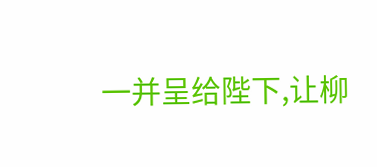一并呈给陛下,让柳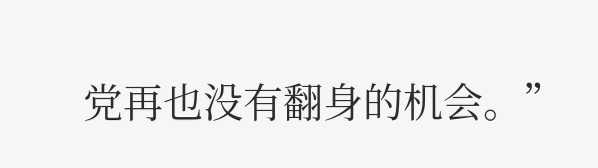党再也没有翻身的机会。”